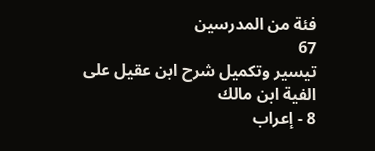فئة من المدرسين
67
تيسير وتكميل شرح ابن عقيل على الفية ابن مالك
8 - إعراب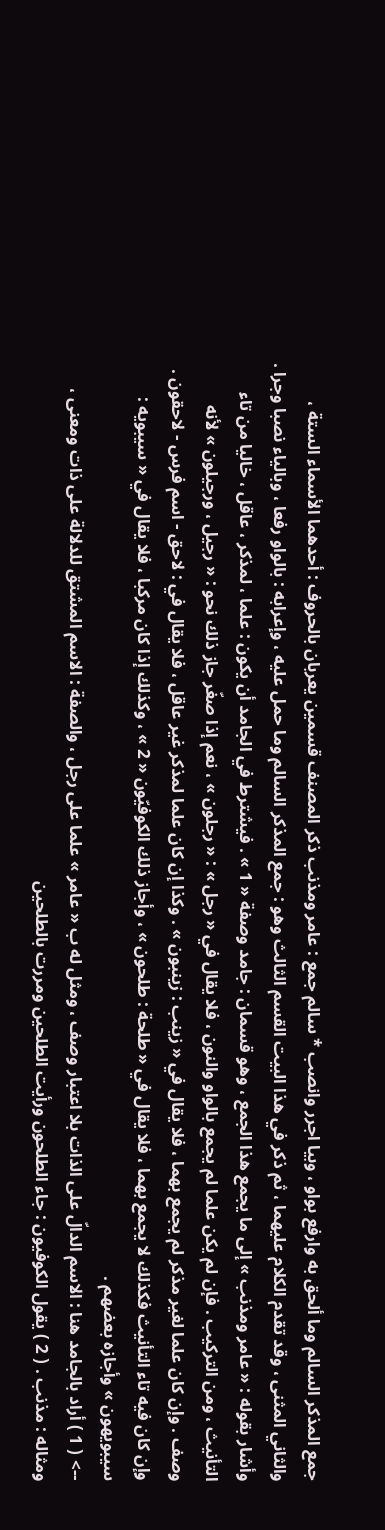جمع المذكر السالم وما ألحق به وارفع بواو ، وبيا اجرر وانصب * سالم جمع : عامر ومذنب ذكر المصنف قسمين يعربان بالحروف : أحدهما الأسماء الستة ، والثاني المثنى ، وقد تقدم الكلام عليهما ، ثم ذكر في هذا البيت القسم الثالث وهو : جمع المذكر السالم وما حمل عليه ، وإعرابه : بالواو رفعا ، وبالياء نصبا وجرا . وأشار بقوله : « عامر ومذنب » إلى ما يجمع هذا الجمع ، وهو قسمان : جامد وصفة « 1 » . فيشترط في الجامد أن يكون : علما ، لمذكر ، عاقل ، خاليا من تاء التأنيث ، ومن التركيب . فإن لم يكن علما لم يجمع بالواو والنون ، فلا يقال في « رجل » : « رجلون » ، نعم إذا صغّر جاز ذلك نحو : « رجيل ، ورجيلون » لأنه وصف . وإن كان علما لغير مذكر لم يجمع بهما ، فلا يقال في « زينب : زينبون » . وكذا إن كان علما لمذكر غير عاقل ، فلا يقال في : لاحق - اسم فرس - لاحقون . وإن كان فيه تاء التأنيث فكذلك لا يجمع بهما ، فلا يقال في « طلحة : طلحون » ، وأجاز ذلك الكوفيّون « 2 » ، وكذلك إذا كان مركبا ، فلا يقال في « سيبويه : سيبويهون » وأجازه بعضهم .
--> ( 1 ) أراد بالجامد هنا : الاسم الدالّ على الذات بلا اعتبار وصف ، ومثل له ب « عامر » علما على رجل ، والصفة : الاسم المشتق للدلالة على ذات ومعنى ، ومثاله : مذنب . ( 2 ) يقول الكوفيون : جاء الطلحون ورأيت الطلحين ومررت بالطلحين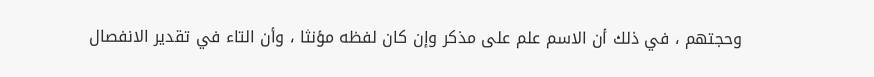وحجتهم ، في ذلك أن الاسم علم على مذكر وإن كان لفظه مؤنثا ، وأن التاء في تقدير الانفصال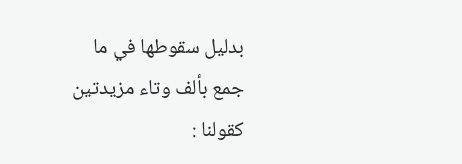بدليل سقوطها في ما جمع بألف وتاء مزيدتين كقولنا :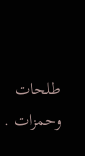طلحات وحمزات .